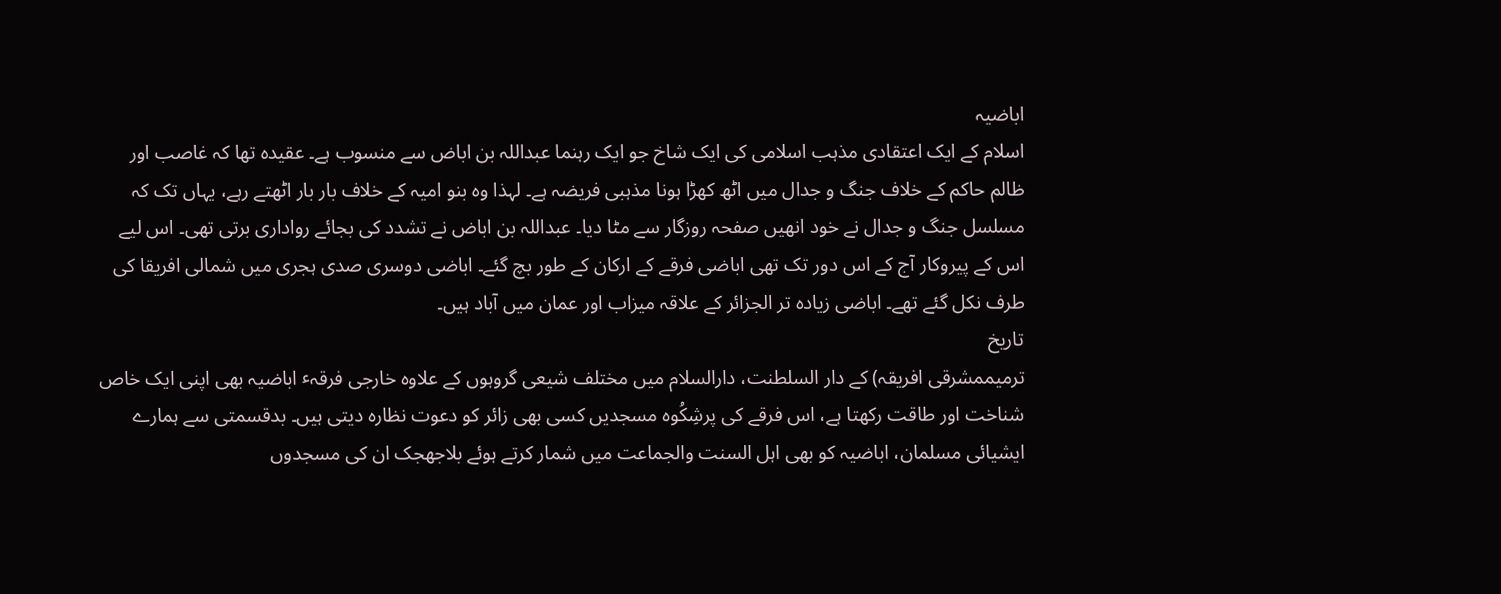اباضیہ
اسلام کے ایک اعتقادی مذہب اسلامی کی ایک شاخ جو ایک رہنما عبداللہ بن اباض سے منسوب ہے۔ عقیدہ تھا کہ غاصب اور ظالم حاکم کے خلاف جنگ و جدال میں اٹھ کھڑا ہونا مذہبی فریضہ ہے۔ لہذا وہ بنو امیہ کے خلاف بار بار اٹھتے رہے، یہاں تک کہ مسلسل جنگ و جدال نے خود انھیں صفحہ روزگار سے مٹا دیا۔ عبداللہ بن اباض نے تشدد کی بجائے رواداری برتی تھی۔ اس لیے اس کے پیروکار آج کے اس دور تک تھی اباضی فرقے کے ارکان کے طور بچ گئے۔ اباضی دوسری صدی ہجری میں شمالی افریقا کی طرف نکل گئے تھے۔ اباضی زیادہ تر الجزائر کے علاقہ میزاب اور عمان میں آباد ہیں۔
تاریخ
ترمیممشرقی افریقہ) کے دار السلطنت، دارالسلام میں مختلف شیعی گروہوں کے علاوہ خارجی فرقہٴ اباضیہ بھی اپنی ایک خاص شناخت اور طاقت رکھتا ہے، اس فرقے کی پرشِکُوہ مسجدیں کسی بھی زائر کو دعوت نظارہ دیتی ہیں۔ بدقسمتی سے ہمارے ایشیائی مسلمان، اباضیہ کو بھی اہل السنت والجماعت میں شمار کرتے ہوئے بلاجھجک ان کی مسجدوں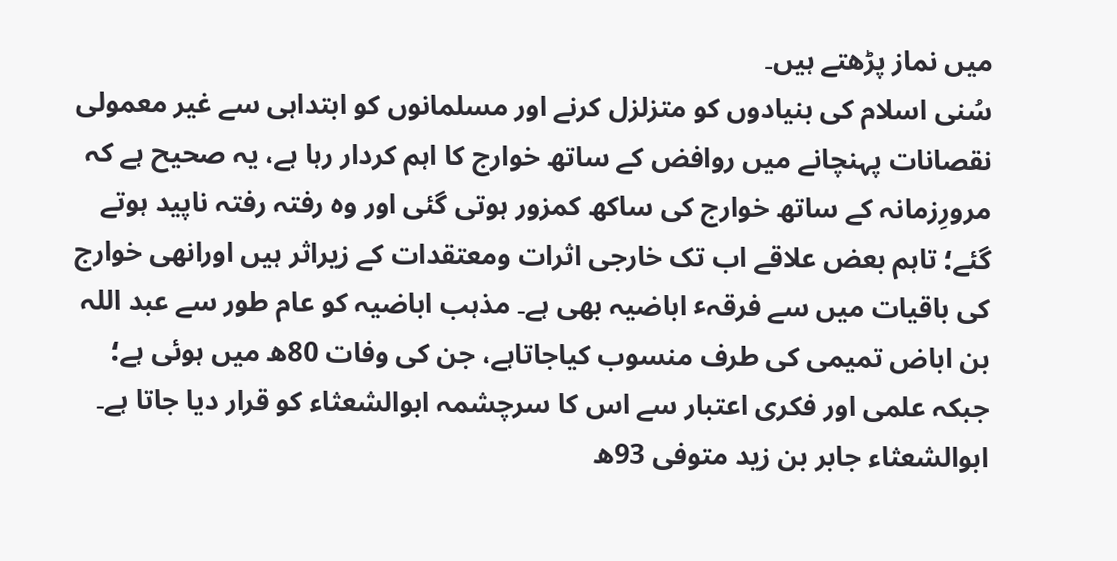میں نماز پڑھتے ہیں۔
سُنی اسلام کی بنیادوں کو متزلزل کرنے اور مسلمانوں کو ابتداہی سے غیر معمولی نقصانات پہنچانے میں روافض کے ساتھ خوارج کا اہم کردار رہا ہے، یہ صحیح ہے کہ مرورِزمانہ کے ساتھ خوارج کی ساکھ کمزور ہوتی گئی اور وہ رفتہ رفتہ ناپید ہوتے گئے؛ تاہم بعض علاقے اب تک خارجی اثرات ومعتقدات کے زیراثر ہیں اورانھی خوارج کی باقیات میں سے فرقہٴ اباضیہ بھی ہے۔ مذہب اباضیہ کو عام طور سے عبد اللہ بن اباض تمیمی کی طرف منسوب کیاجاتاہے، جن کی وفات 80ھ میں ہوئی ہے؛ جبکہ علمی اور فکری اعتبار سے اس کا سرچشمہ ابوالشعثاء کو قرار دیا جاتا ہے۔ ابوالشعثاء جابر بن زید متوفی 93ھ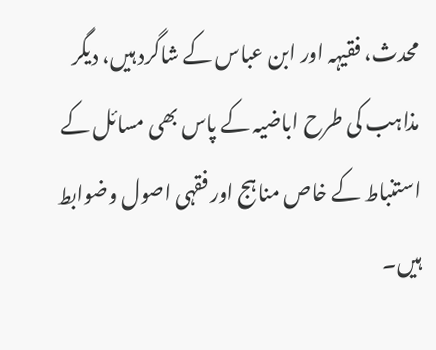محدث، فقیہہ اور ابن عباس کے شاگرد ہیں، دیگر مذاہب کی طرح اباضیہ کے پاس بھی مسائل کے استنباط کے خاص مناہج اور فقہی اصول وضوابط ہیں۔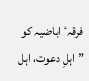فرقہٴ اباضیہ کو ”اہلِ دعوت، اہل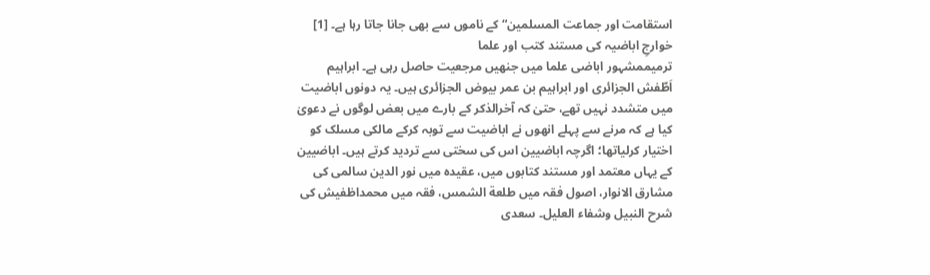استقامت اور جماعت المسلمین“ کے ناموں سے بھی جانا جاتا رہا ہے۔ [1]
خوارجِ اباضیہ کی مستند کتب اور علما
ترمیممشہور اباضی علما میں جنھیں مرجعیت حاصل رہی ہے۔ ابراہیم اَطّفش الجزائری اور ابراہیم بن عمر بیوض الجزائری ہیں۔ یہ دونوں اباضیت میں متشدد نہیں تھے، حتیٰ کہ آخرالذکر کے بارے میں بعض لوگوں نے دعویٰ کیا ہے کہ مرنے سے پہلے انھوں نے اباضیت سے توبہ کرکے مالکی مسلک کو اختیار کرلیاتھا؛ اگرچہ اباضیین اس کی سختی سے تردید کرتے ہیں۔ اباضیین کے یہاں معتمد اور مستند کتابوں میں، عقیدہ میں نور الدین سالمی کی مشارق الانوار، اصول فقہ میں طلعة الشمس، فقہ میں محمداظفیش کی شرح النبیل وشفاء العلیل۔ سعدی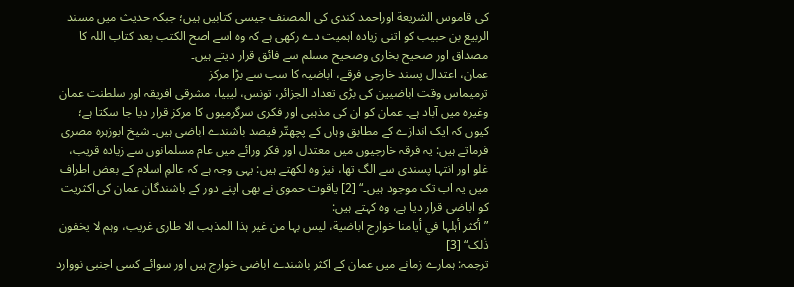کی قاموس الشریعة اوراحمد کندی کی المصنف جیسی کتابیں ہیں؛ جبکہ حدیث میں مسند الربیع بن حبیب کو اتنی زیادہ اہمیت دے رکھی ہے کہ وہ اسے اصح الکتب بعد کتاب اللہ کا مصداق اور صحیح بخاری وصحیح مسلم سے فائق قرار دیتے ہیں۔
عمان، اعتدال پسند خارجی فرقے، اباضیہ کا سب سے بڑا مرکز
ترمیماس وقت اباضیین کی بڑی تعداد الجزائر، تونس، لیبیا، مشرقی افریقہ اور سلطنت عمان وغیرہ میں آباد ہے۔ عمان کو ان کی مذہبی اور فکری سرگرمیوں کا مرکز قرار دیا جا سکتا ہے؛ کیوں کہ ایک اندازے کے مطابق وہاں کے پچھتّر فیصد باشندے اباضی ہیں۔ شیخ ابوزہرہ مصری فرماتے ہیں: یہ فرقہ خارجیوں میں معتدل اور فکر ورائے میں عام مسلمانوں سے زیادہ قریب، غلو اور انتہا پسندی سے الگ تھا، نیز وہ لکھتے ہیں: یہی وجہ ہے کہ عالمِ اسلام کے بعض اطراف میں یہ اب تک موجود ہیں۔“ [2] یاقوت حموی نے بھی اپنے دور کے باشندگان عمان کی اکثریت کو اباضی قرار دیا ہے، وہ کہتے ہیں:
”أکثر أہلہا في أیامنا خوارج اباضیة، لیس بہا من غیر ہذا المذہب الا طاری غریب، وہم لا یخفون ذٰلک“ [3]
ترجمہ: ہمارے زمانے میں عمان کے اکثر باشندے اباضی خوارج ہیں اور سوائے کسی اجنبی نووارد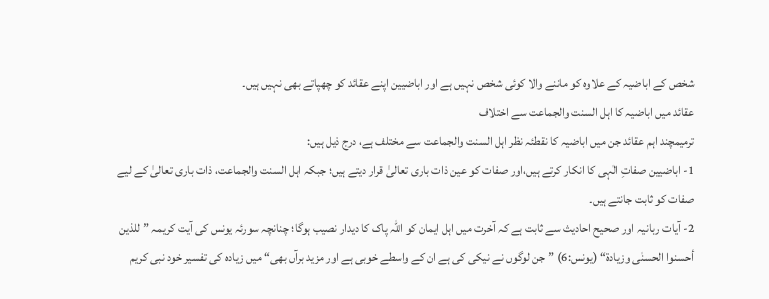شخص کے اباضیہ کے علاوہ کو ماننے والا کوئی شخص نہیں ہے اور اباضیین اپنے عقائد کو چھپاتے بھی نہیں ہیں۔
عقائد میں اباضیہ کا اہل السنت والجماعت سے اختلاف
ترمیمچند اہم عقائد جن میں اباضیہ کا نقطئہ نظر اہل السنت والجماعت سے مختلف ہے، درج ذیل ہیں:
1- اباضیین صفاتِ الٰہی کا انکار کرتے ہیں،اور صفات کو عین ذات باری تعالیٰ قرار دیتے ہیں؛ جبکہ اہل السنت والجماعت، ذات باری تعالیٰ کے لیے صفات کو ثابت جانتے ہیں۔
2- آیات ربانیہ اور صحیح احادیث سے ثابت ہے کہ آخرت میں اہل ایمان کو اللہ پاک کا دیدار نصیب ہوگا؛ چنانچہ سورئہ یونس کی آیت کریمہ ”للذین أحسنوا الحسنٰی وزیادة“ (یونس:6) ”جن لوگوں نے نیکی کی ہے ان کے واسطے خوبی ہے اور مزید برآں بھی“ میں زیادہ کی تفسیر خود نبی کریم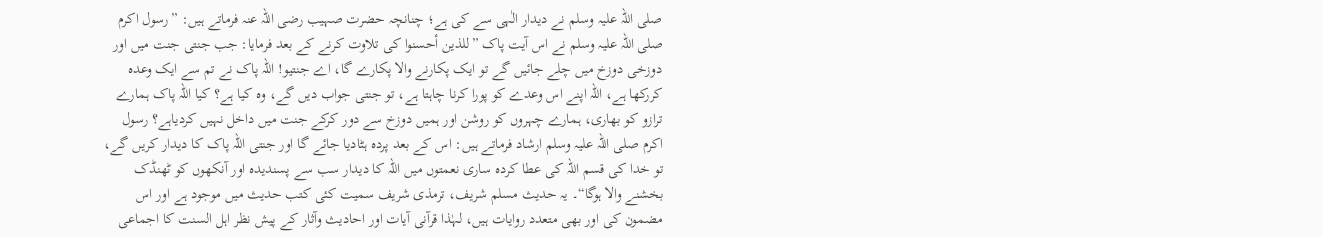صلی اللہ علیہ وسلم نے دیدار الٰہی سے کی ہے؛ چنانچہ حضرت صہیب رضی اللہ عنہ فرماتے ہیں: ”رسول اکرم صلی اللہ علیہ وسلم نے اس آیت پاک ”للذین أحسنوا کی تلاوت کرنے کے بعد فرمایا: جب جنتی جنت میں اور دوزخی دوزخ میں چلے جائیں گے تو ایک پکارنے والا پکارے گا، اے جنتیو! اللہ پاک نے تم سے ایک وعدہ کررکھا ہے، اللہ اپنے اس وعدے کو پورا کرنا چاہتا ہے، تو جنتی جواب دیں گے، وہ کیا ہے؟ کیا اللہ پاک ہمارے ترازو کو بھاری، ہمارے چہروں کو روشن اور ہمیں دوزخ سے دور کرکے جنت میں داخل نہیں کردیاہے؟ رسول اکرم صلی اللہ علیہ وسلم ارشاد فرماتے ہیں: اس کے بعد پردہ ہٹادیا جائے گا اور جنتی اللہ پاک کا دیدار کریں گے، تو خدا کی قسم اللہ کی عطا کردہ ساری نعمتوں میں اللہ کا دیدار سب سے پسندیدہ اور آنکھوں کو ٹھنڈک بخشنے والا ہوگا“۔ یہ حدیث مسلم شریف، ترمذی شریف سمیت کئی کتب حدیث میں موجود ہے اور اس مضمون کی اور بھی متعدد روایات ہیں، لہٰذا قرآنی آیات اور احادیث وآثار کے پیش نظر اہل السنت کا اجماعی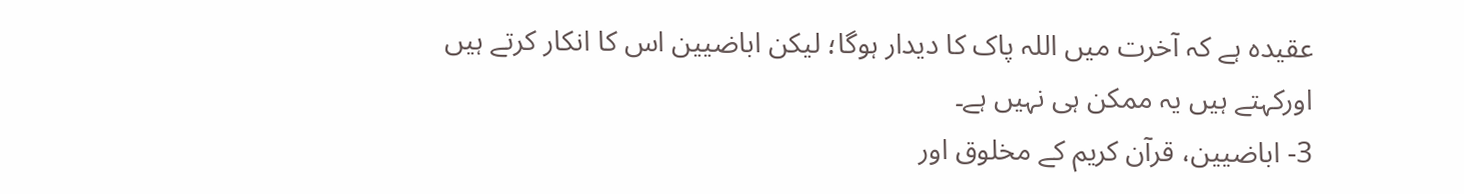عقیدہ ہے کہ آخرت میں اللہ پاک کا دیدار ہوگا؛ لیکن اباضیین اس کا انکار کرتے ہیں اورکہتے ہیں یہ ممکن ہی نہیں ہے۔
3- اباضیین، قرآن کریم کے مخلوق اور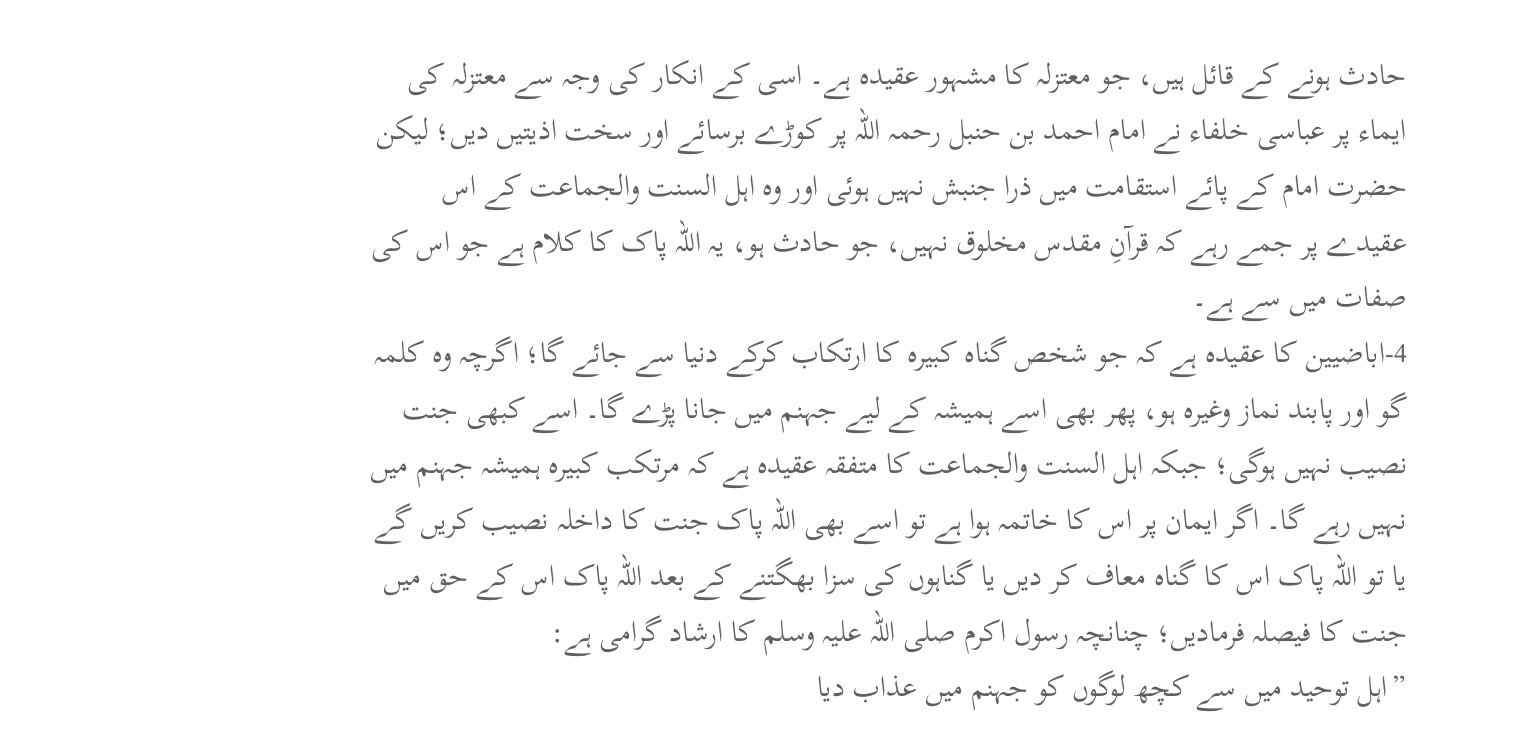حادث ہونے کے قائل ہیں، جو معتزلہ کا مشہور عقیدہ ہے۔ اسی کے انکار کی وجہ سے معتزلہ کی ایماء پر عباسی خلفاء نے امام احمد بن حنبل رحمہ اللہ پر کوڑے برسائے اور سخت اذیتیں دیں؛ لیکن حضرت امام کے پائے استقامت میں ذرا جنبش نہیں ہوئی اور وہ اہل السنت والجماعت کے اس عقیدے پر جمے رہے کہ قرآنِ مقدس مخلوق نہیں، جو حادث ہو، یہ اللہ پاک کا کلام ہے جو اس کی صفات میں سے ہے۔
4-اباضیین کا عقیدہ ہے کہ جو شخص گناہ کبیرہ کا ارتکاب کرکے دنیا سے جائے گا؛ اگرچہ وہ کلمہ گو اور پابند نماز وغیرہ ہو، پھر بھی اسے ہمیشہ کے لیے جہنم میں جانا پڑے گا۔ اسے کبھی جنت نصیب نہیں ہوگی؛ جبکہ اہل السنت والجماعت کا متفقہ عقیدہ ہے کہ مرتکب کبیرہ ہمیشہ جہنم میں نہیں رہے گا۔ اگر ایمان پر اس کا خاتمہ ہوا ہے تو اسے بھی اللہ پاک جنت کا داخلہ نصیب کریں گے یا تو اللہ پاک اس کا گناہ معاف کر دیں یا گناہوں کی سزا بھگتنے کے بعد اللہ پاک اس کے حق میں جنت کا فیصلہ فرمادیں؛ چنانچہ رسول اکرم صلی اللہ علیہ وسلم کا ارشاد گرامی ہے:
”اہل توحید میں سے کچھ لوگوں کو جہنم میں عذاب دیا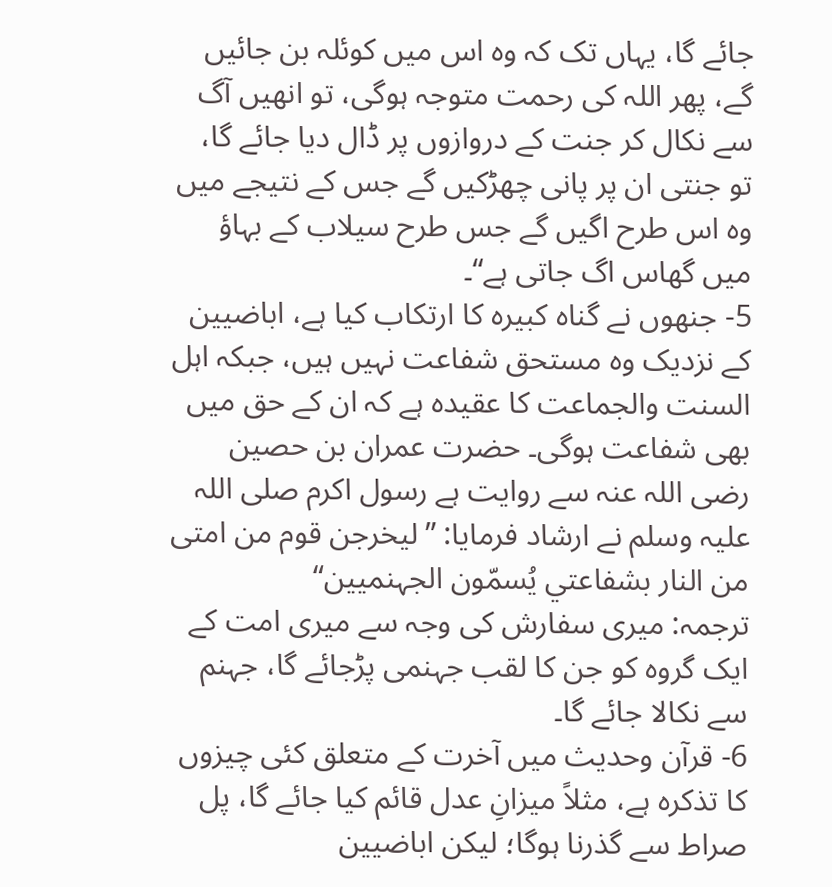جائے گا، یہاں تک کہ وہ اس میں کوئلہ بن جائیں گے، پھر اللہ کی رحمت متوجہ ہوگی، تو انھیں آگ سے نکال کر جنت کے دروازوں پر ڈال دیا جائے گا، تو جنتی ان پر پانی چھڑکیں گے جس کے نتیجے میں وہ اس طرح اگیں گے جس طرح سیلاب کے بہاؤ میں گھاس اگ جاتی ہے“۔
5- جنھوں نے گناہ کبیرہ کا ارتکاب کیا ہے، اباضیین کے نزدیک وہ مستحق شفاعت نہیں ہیں، جبکہ اہل السنت والجماعت کا عقیدہ ہے کہ ان کے حق میں بھی شفاعت ہوگی۔ حضرت عمران بن حصین رضی اللہ عنہ سے روایت ہے رسول اکرم صلی اللہ علیہ وسلم نے ارشاد فرمایا: ”لیخرجن قوم من امتی من النار بشفاعتي یُسمّون الجہنمیین“
ترجمہ: میری سفارش کی وجہ سے میری امت کے ایک گروہ کو جن کا لقب جہنمی پڑجائے گا، جہنم سے نکالا جائے گا۔
6- قرآن وحدیث میں آخرت کے متعلق کئی چیزوں کا تذکرہ ہے، مثلاً میزانِ عدل قائم کیا جائے گا، پل صراط سے گذرنا ہوگا؛ لیکن اباضیین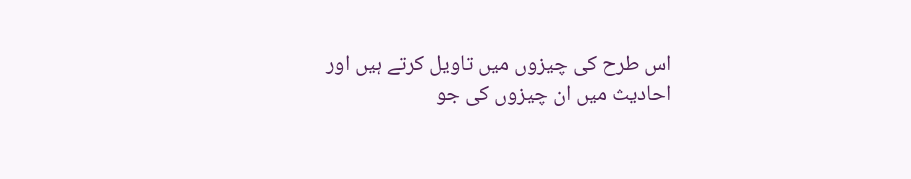اس طرح کی چیزوں میں تاویل کرتے ہیں اور احادیث میں ان چیزوں کی جو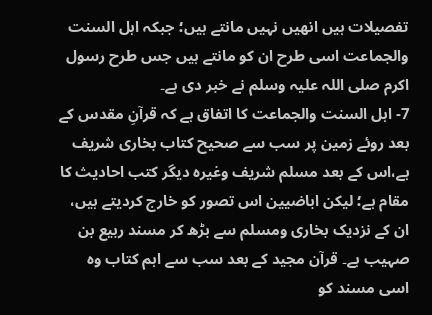تفصیلات ہیں انھیں نہیں مانتے ہیں؛ جبکہ اہل السنت والجماعت اسی طرح ان کو مانتے ہیں جس طرح رسول اکرم صلی اللہ علیہ وسلم نے خبر دی ہے۔
7- اہل السنت والجماعت کا اتفاق ہے کہ قرآنِ مقدس کے بعد روئے زمین پر سب سے صحیح کتاب بخاری شریف ہے،اس کے بعد مسلم شریف وغیرہ دیگر کتب احادیث کا مقام ہے؛ لیکن اباضیین اس تصور کو خارج کردیتے ہیں، ان کے نزدیک بخاری ومسلم سے بڑھ کر مسند ربیع بن صہیب ہے۔ قرآن مجید کے بعد سب سے اہم کتاب وہ اسی مسند کو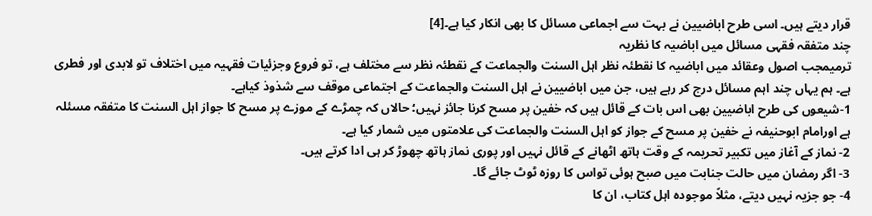قرار دیتے ہیں۔ اسی طرح اباضیین نے بہت سے اجماعی مسائل کا بھی انکار کیا ہے۔[4]
چند متفقہ فقہی مسائل میں اباضیہ کا نظریہ
ترمیمجب اصول وعقائد میں اباضیہ کا نقطئہ نظر اہل السنت والجماعت کے نقطئہ نظر سے مختلف ہے، تو فروع وجزئیات فقہیہ میں اختلاف تو لابدی اور فطری ہے۔ ہم یہاں چند اہم مسائل درج کر رہے ہیں، جن میں اباضیین نے اہل السنت والجماعت کے اجتماعی موقف سے شذوذ کیاہے۔
1-شیعوں کی طرح اباضیین بھی اس بات کے قائل ہیں کہ خفین پر مسح کرنا جائز نہیں؛ حالاں کہ چمڑے کے موزے پر مسح کا جواز اہل السنت کا متفقہ مسئلہ ہے اورامام ابوحنیفہ نے خفین پر مسح کے جواز کو اہل السنت والجماعت کی علامتوں میں شمار کیا ہے۔
2- نماز کے آغاز میں تکبیر تحریمہ کے وقت ہاتھ اٹھانے کے قائل نہیں اور پوری نماز ہاتھ چھوڑ کر ہی ادا کرتے ہیں۔
3- اگر رمضان میں حالت جنابت میں صبح ہوئی تواس کا روزہ ٹوٹ جائے گا۔
4- جو جزیہ نہیں دیتے، مثلاً موجودہ اہل کتاب، ان کا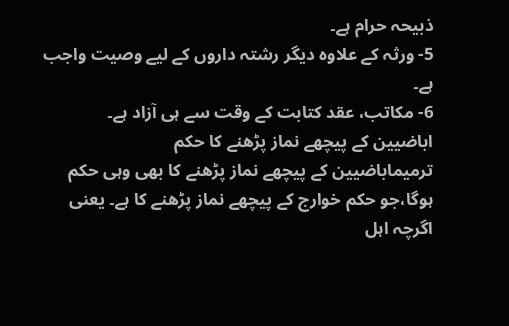ذبیحہ حرام ہے۔
5- ورثہ کے علاوہ دیگر رشتہ داروں کے لیے وصیت واجب ہے۔
6- مکاتب، عقد کتابت کے وقت سے ہی آزاد ہے۔
اباضیین کے پیچھے نماز پڑھنے کا حکم
ترمیماباضیین کے پیچھے نماز پڑھنے کا بھی وہی حکم ہوگا،جو حکم خوارج کے پیچھے نماز پڑھنے کا ہے۔ یعنی اگرچہ اہل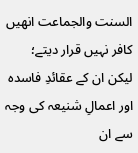السنت والجماعت انھیں کافر نہیں قرار دیتے؛ لیکن ان کے عقائدِ فاسدہ اور اعمالِ شنیعہ کی وجہ سے ان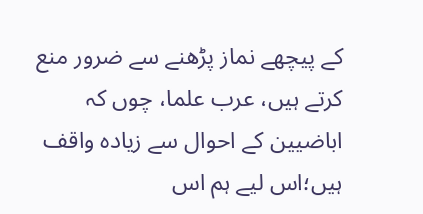کے پیچھے نماز پڑھنے سے ضرور منع کرتے ہیں، عرب علما، چوں کہ اباضیین کے احوال سے زیادہ واقف ہیں؛اس لیے ہم اس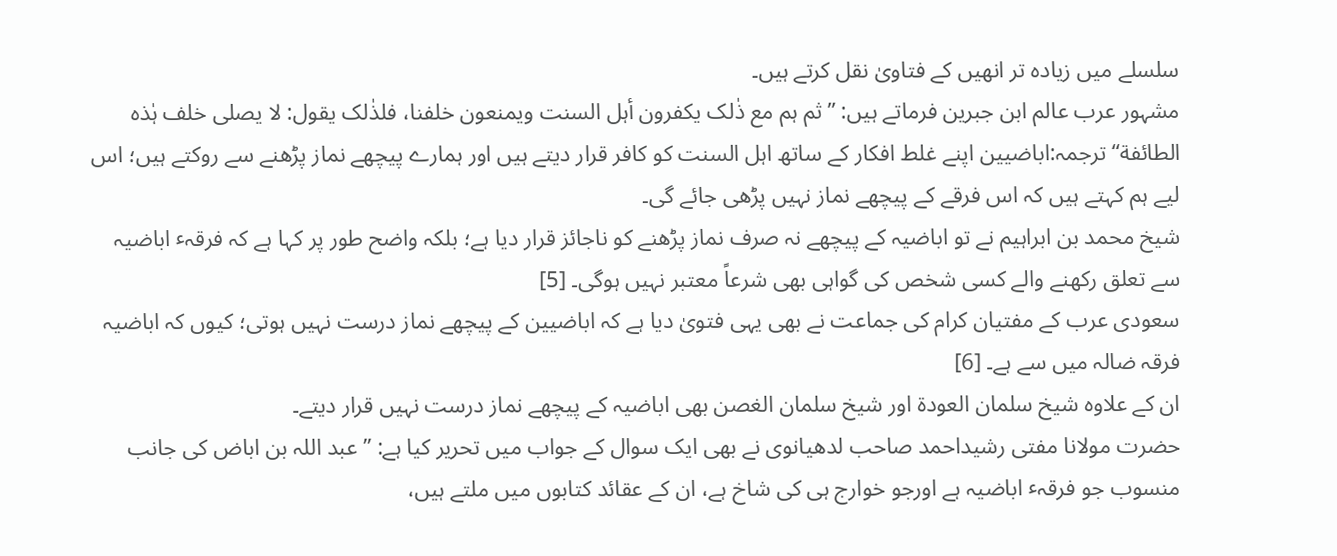سلسلے میں زیادہ تر انھیں کے فتاویٰ نقل کرتے ہیں۔
مشہور عرب عالم ابن جبرین فرماتے ہیں: ”ثم ہم مع ذٰلک یکفرون أہل السنت ویمنعون خلفنا، فلذٰلک یقول: لا یصلی خلف ہٰذہ الطائفة“ ترجمہ:اباضیین اپنے غلط افکار کے ساتھ اہل السنت کو کافر قرار دیتے ہیں اور ہمارے پیچھے نماز پڑھنے سے روکتے ہیں؛ اس لیے ہم کہتے ہیں کہ اس فرقے کے پیچھے نماز نہیں پڑھی جائے گی۔
شیخ محمد بن ابراہیم نے تو اباضیہ کے پیچھے نہ صرف نماز پڑھنے کو ناجائز قرار دیا ہے؛ بلکہ واضح طور پر کہا ہے کہ فرقہٴ اباضیہ سے تعلق رکھنے والے کسی شخص کی گواہی بھی شرعاً معتبر نہیں ہوگی۔ [5]
سعودی عرب کے مفتیان کرام کی جماعت نے بھی یہی فتویٰ دیا ہے کہ اباضیین کے پیچھے نماز درست نہیں ہوتی؛ کیوں کہ اباضیہ فرقہ ضالہ میں سے ہے۔ [6]
ان کے علاوہ شیخ سلمان العودة اور شیخ سلمان الغصن بھی اباضیہ کے پیچھے نماز درست نہیں قرار دیتے۔
حضرت مولانا مفتی رشیداحمد صاحب لدھیانوی نے بھی ایک سوال کے جواب میں تحریر کیا ہے: ”عبد اللہ بن اباض کی جانب منسوب جو فرقہٴ اباضیہ ہے اورجو خوارج ہی کی شاخ ہے، ان کے عقائد کتابوں میں ملتے ہیں،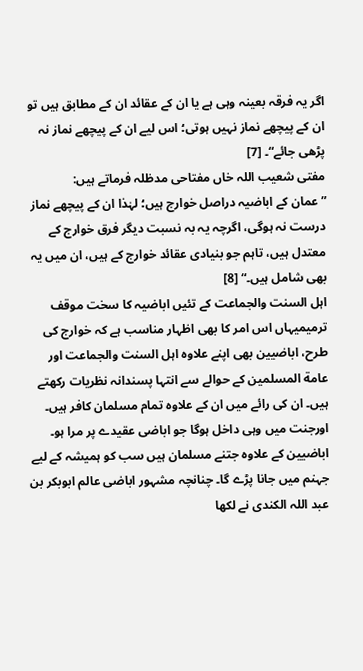اگر یہ فرقہ بعینہ وہی ہے یا ان کے عقائد ان کے مطابق ہیں تو ان کے پیچھے نماز نہیں ہوتی؛ اس لیے ان کے پیچھے نماز نہ پڑھی جائے“۔ [7]
مفتی شعیب اللہ خاں مفتاحی مدظلہ فرماتے ہیں:
”عمان کے اباضیہ دراصل خوارج ہیں؛ لہٰذا ان کے پیچھے نماز درست نہ ہوگی، اگرچہ یہ بہ نسبت دیگر فرق خوارج کے معتدل ہیں، تاہم جو بنیادی عقائد خوارج کے ہیں، ان میں یہ بھی شامل ہیں۔“ [8]
اہل السنت والجماعت کے تئیں اباضیہ کا سخت موقف
ترمیمیہاں اس امر کا بھی اظہار مناسب ہے کہ خوارج کی طرح، اباضیین بھی اپنے علاوہ اہل السنت والجماعت اور عامة المسلمین کے حوالے سے انتہا پسندانہ نظریات رکھتے ہیں۔ ان کی رائے میں ان کے علاوہ تمام مسلمان کافر ہیں۔ اورجنت میں وہی داخل ہوگا جو اباضی عقیدے پر مرا ہو۔ اباضیین کے علاوہ جتنے مسلمان ہیں سب کو ہمیشہ کے لیے جہنم میں جانا پڑے گا۔ چنانچہ مشہور اباضی عالم ابوبکر بن عبد اللہ الکندی نے لکھا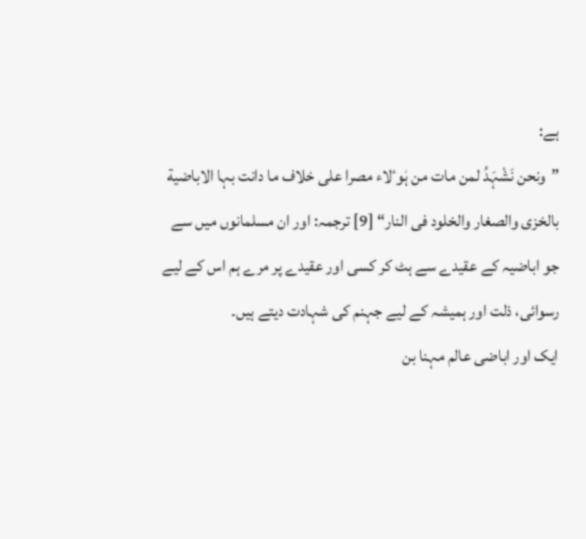ہے:
”ونحن نَشْہَدُ لمن مات من ہٰوٴلاء مصرا علی خلاف ما دانت بہا الاباضیة بالخزی والصغار والخلود فی النار“ [9] ترجمہ: اور ان مسلمانوں میں سے جو اباضیہ کے عقیدے سے ہٹ کر کسی اور عقیدے پر مرے ہم اس کے لیے رسوائی، ذلت اور ہمیشہ کے لیے جہنم کی شہادت دیتے ہیں۔
ایک اور اباضی عالم مہنا بن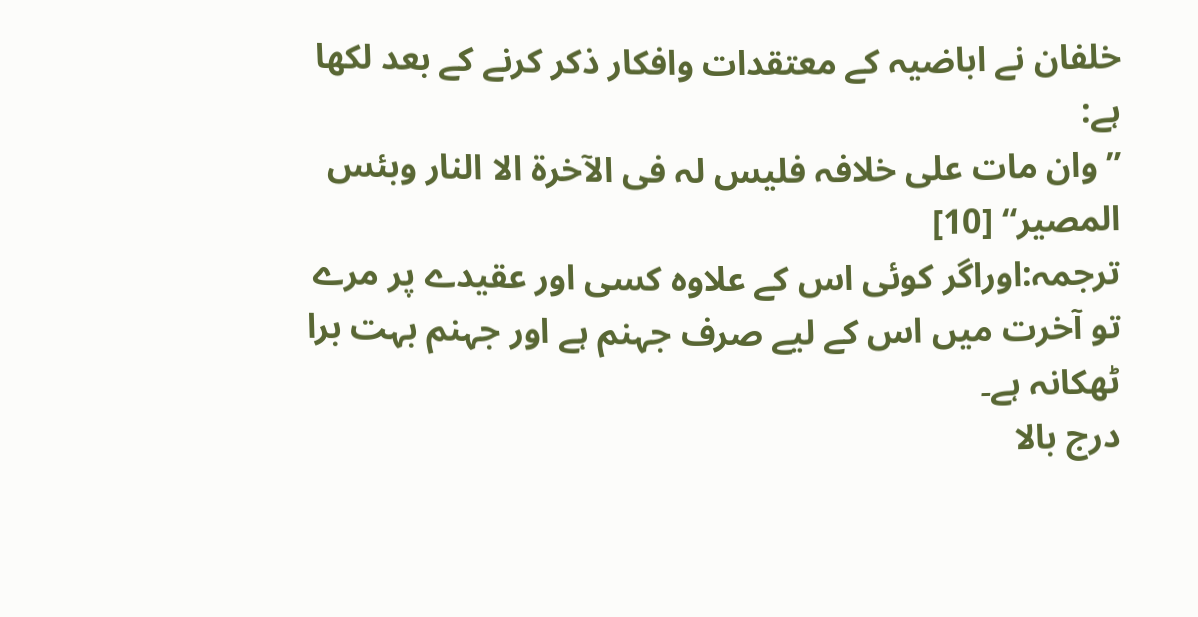خلفان نے اباضیہ کے معتقدات وافکار ذکر کرنے کے بعد لکھا ہے:
”وان مات علی خلافہ فلیس لہ فی الآخرة الا النار وبئس المصیر“ [10]
ترجمہ:اوراگر کوئی اس کے علاوہ کسی اور عقیدے پر مرے تو آخرت میں اس کے لیے صرف جہنم ہے اور جہنم بہت برا ٹھکانہ ہے۔
درج بالا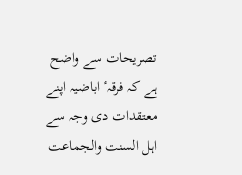تصریحات سے واضح ہے کہ فرقہٴ اباضیہ اپنے معتقدات دی وجہ سے اہل السنت والجماعت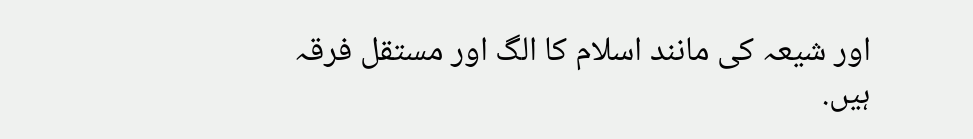اور شیعہ کی مانند اسلام کا الگ اور مستقل فرقہ ہیں.